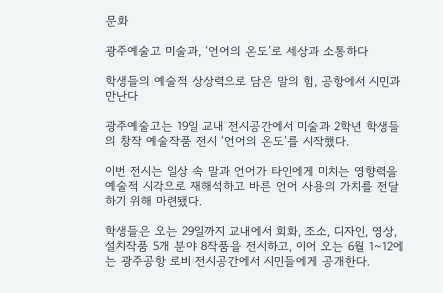문화

광주예술고 미술과, ‘언어의 온도’로 세상과 소통하다

학생들의 예술적 상상력으로 담은 말의 힘, 공항에서 시민과 만난다

광주예술고는 19일 교내 전시공간에서 미술과 2학년 학생들의 창작 예술작품 전시 ‘언어의 온도’를 시작했다.

이번 전시는 일상 속 말과 언어가 타인에게 미치는 영향력을 예술적 시각으로 재해석하고 바른 언어 사용의 가치를 전달하기 위해 마련됐다.

학생들은 오는 29일까지 교내에서 회화, 조소, 디자인, 영상, 설치작품 5개 분야 8작품을 전시하고, 이어 오는 6월 1~12에는 광주공항 로비 전시공간에서 시민들에게 공개한다.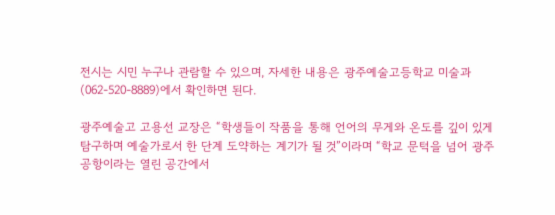전시는 시민 누구나 관람할 수 있으며, 자세한 내용은 광주예술고등학교 미술과(062-520-8889)에서 확인하면 된다.

광주예술고 고용선 교장은 “학생들이 작품을 통해 언어의 무게와 온도를 깊이 있게 탐구하며 예술가로서 한 단계 도약하는 계기가 될 것”이라며 “학교 문턱을 넘어 광주공항이라는 열린 공간에서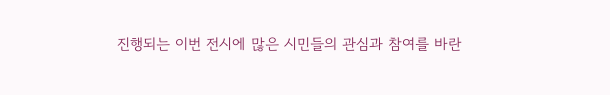진행되는 이번 전시에 많은 시민들의 관심과 참여를 바란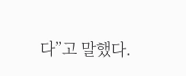다”고 말했다.